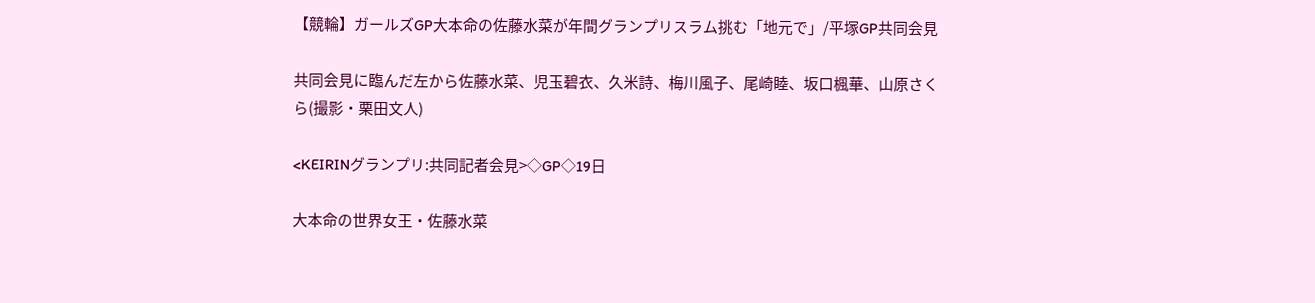【競輪】ガールズGP大本命の佐藤水菜が年間グランプリスラム挑む「地元で」/平塚GP共同会見

共同会見に臨んだ左から佐藤水菜、児玉碧衣、久米詩、梅川風子、尾崎睦、坂口楓華、山原さくら(撮影・栗田文人)

<KEIRINグランプリ:共同記者会見>◇GP◇19日

大本命の世界女王・佐藤水菜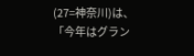(27=神奈川)は、「今年はグラン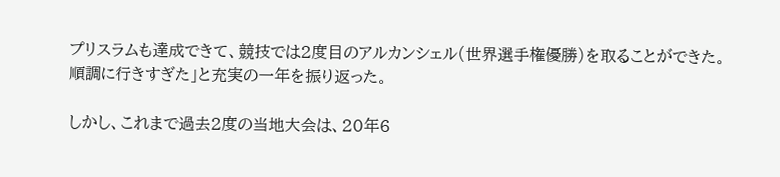プリスラムも達成できて、競技では2度目のアルカンシェル(世界選手権優勝)を取ることができた。順調に行きすぎた」と充実の一年を振り返った。

しかし、これまで過去2度の当地大会は、20年6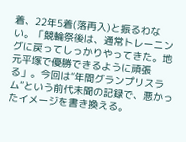着、22年5着(落再入)と振るわない。「競輪祭後は、通常トレーニングに戻ってしっかりやってきた。地元平塚で優勝できるように頑張る」。今回は“年間グランプリスラム”という前代未聞の記録で、悪かったイメージを書き換える。